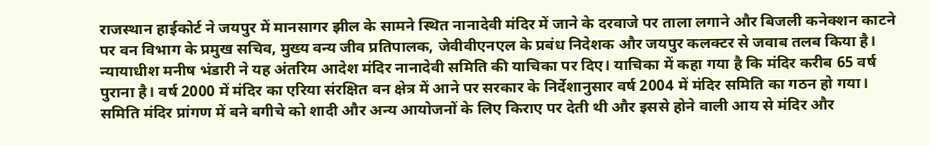राजस्थान हाईकोर्ट ने जयपुर में मानसागर झील के सामने स्थित नानादेवी मंदिर में जाने के दरवाजे पर ताला लगाने और बिजली कनेक्शन काटने पर वन विभाग के प्रमुख सचिव, मुख्य वन्य जीव प्रतिपालक, जेवीवीएनएल के प्रबंध निदेशक और जयपुर कलक्टर से जवाब तलब किया है।
न्यायाधीश मनीष भंडारी ने यह अंतरिम आदेश मंदिर नानादेवी समिति की याचिका पर दिए। याचिका में कहा गया है कि मंदिर करीब 65 वर्ष पुराना है। वर्ष 2000 में मंदिर का एरिया संरक्षित वन क्षेत्र में आने पर सरकार के निर्देशानुसार वर्ष 2004 में मंदिर समिति का गठन हो गया।
समिति मंदिर प्रांगण में बने बगीचे को शादी और अन्य आयोजनों के लिए किराए पर देती थी और इससे होने वाली आय से मंदिर और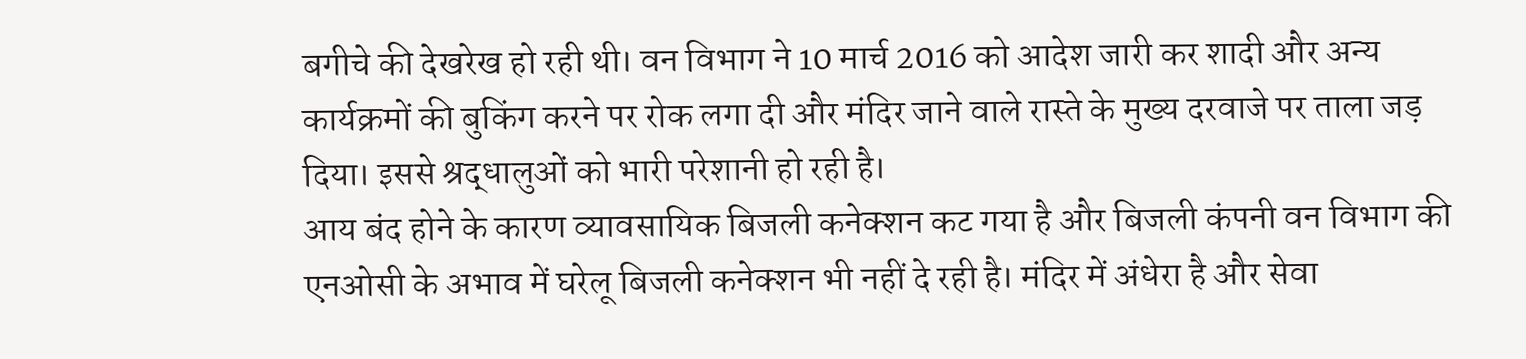बगीचे की देखरेख हो रही थी। वन विभाग ने 10 मार्च 2016 को आदेश जारी कर शादी और अन्य कार्यक्रमों की बुकिंग करने पर रोक लगा दी और मंदिर जाने वाले रास्ते के मुख्य दरवाजे पर ताला जड़ दिया। इससे श्रद्धालुओं को भारी परेशानी हो रही है।
आय बंद होने के कारण व्यावसायिक बिजली कनेक्शन कट गया है और बिजली कंपनी वन विभाग की एनओसी के अभाव में घरेलू बिजली कनेक्शन भी नहीं दे रही है। मंदिर में अंधेरा है और सेवा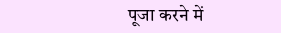पूजा करने में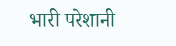भारी परेशानी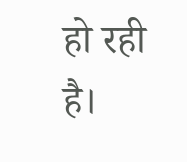हो रही है।